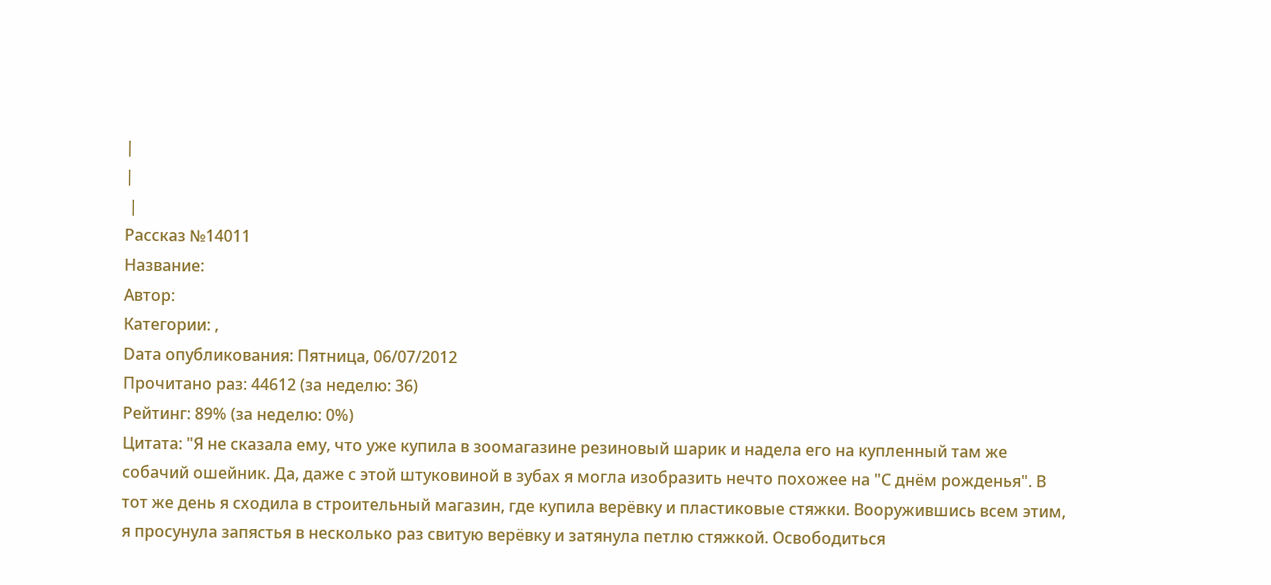|
|
 |
Рассказ №14011
Название:
Автор:
Категории: ,
Dата опубликования: Пятница, 06/07/2012
Прочитано раз: 44612 (за неделю: 36)
Рейтинг: 89% (за неделю: 0%)
Цитата: "Я не сказала ему, что уже купила в зоомагазине резиновый шарик и надела его на купленный там же собачий ошейник. Да, даже с этой штуковиной в зубах я могла изобразить нечто похожее на "С днём рожденья". В тот же день я сходила в строительный магазин, где купила верёвку и пластиковые стяжки. Вооружившись всем этим, я просунула запястья в несколько раз свитую верёвку и затянула петлю стяжкой. Освободиться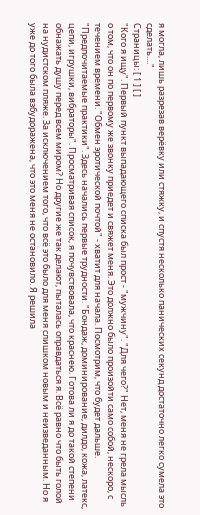я могла, лишь разрезав верёвку или стяжку, и спустя несколько панических секунд достаточно легко сумела это сделать...."
Страницы: [ 1 ] [ ]
"Кого я ищу". Первый пункт выпадающего списка был прост - "мужчину". "Для чего?" Нет, меня не грела мысль о том, что он по первому же звонку приедет и свяжет меня. Это должно было произойти само собой, нескоро, с течением времени. "Обмен эротической почтой" - хватит для начала. Посмотрим, что будет дальше.
"Предпочитаемые практики". Здесь начались первые трудности. "Бондаж, доминирование, дилдо, кожа, латекс, цепи, игрушки, вибраторы". Просматривая список, я почувствовала, что краснею. Готова ли я до такой степени обнажать душу перед всем миром? Но другие же так делают, пыталась оправдаться я. Всё равно что быть голой на нудистском пляже. За исключением того, что всё это было для меня слишком новым и неизведанным. Но я уже до того была взбудоражена, что это меня не остановило. Я решила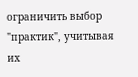ограничить выбор "практик", учитывая их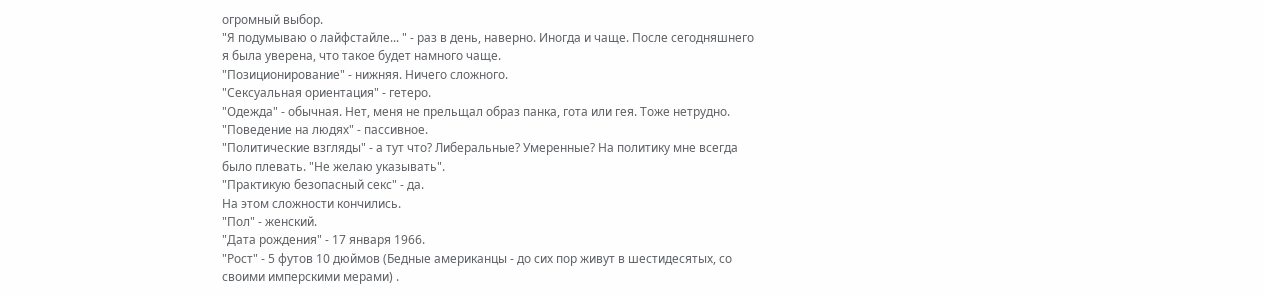огромный выбор.
"Я подумываю о лайфстайле... " - раз в день, наверно. Иногда и чаще. После сегодняшнего я была уверена, что такое будет намного чаще.
"Позиционирование" - нижняя. Ничего сложного.
"Сексуальная ориентация" - гетеро.
"Одежда" - обычная. Нет, меня не прельщал образ панка, гота или гея. Тоже нетрудно.
"Поведение на людях" - пассивное.
"Политические взгляды" - а тут что? Либеральные? Умеренные? На политику мне всегда было плевать. "Не желаю указывать".
"Практикую безопасный секс" - да.
На этом сложности кончились.
"Пол" - женский.
"Дата рождения" - 17 января 1966.
"Рост" - 5 футов 10 дюймов (Бедные американцы - до сих пор живут в шестидесятых, со своими имперскими мерами) .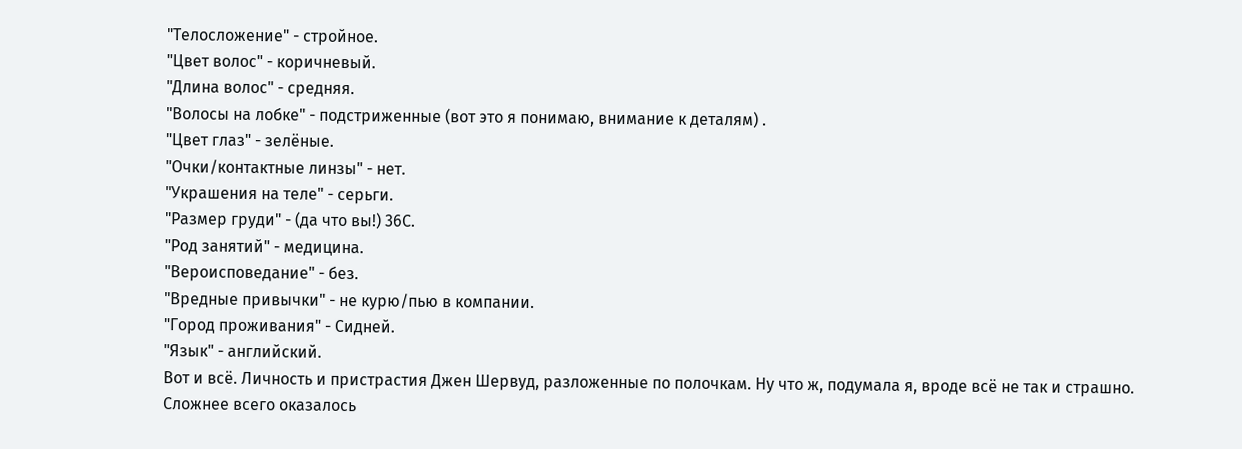"Телосложение" - стройное.
"Цвет волос" - коричневый.
"Длина волос" - средняя.
"Волосы на лобке" - подстриженные (вот это я понимаю, внимание к деталям) .
"Цвет глаз" - зелёные.
"Очки/контактные линзы" - нет.
"Украшения на теле" - серьги.
"Размер груди" - (да что вы!) 36С.
"Род занятий" - медицина.
"Вероисповедание" - без.
"Вредные привычки" - не курю/пью в компании.
"Город проживания" - Сидней.
"Язык" - английский.
Вот и всё. Личность и пристрастия Джен Шервуд, разложенные по полочкам. Ну что ж, подумала я, вроде всё не так и страшно.
Сложнее всего оказалось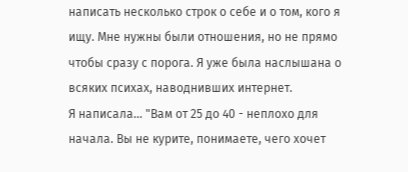написать несколько строк о себе и о том, кого я ищу. Мне нужны были отношения, но не прямо чтобы сразу с порога. Я уже была наслышана о всяких психах, наводнивших интернет.
Я написала... "Вам от 25 до 40 - неплохо для начала. Вы не курите, понимаете, чего хочет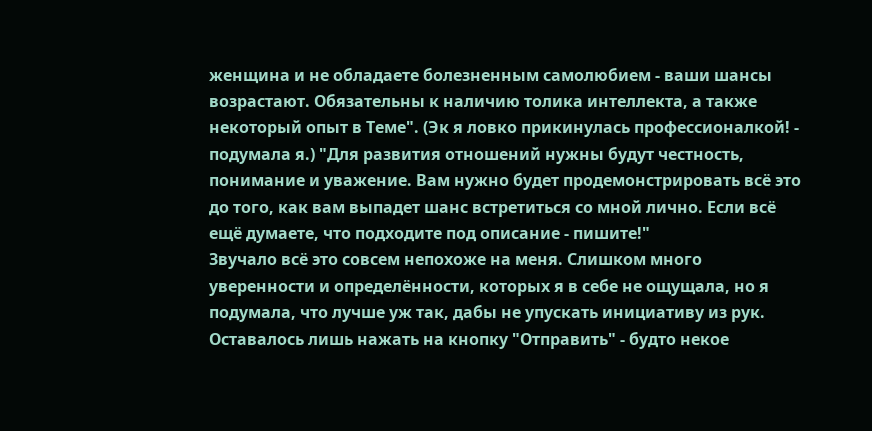женщина и не обладаете болезненным самолюбием - ваши шансы возрастают. Обязательны к наличию толика интеллекта, а также некоторый опыт в Теме". (Эк я ловко прикинулась профессионалкой! - подумала я.) "Для развития отношений нужны будут честность, понимание и уважение. Вам нужно будет продемонстрировать всё это до того, как вам выпадет шанс встретиться со мной лично. Если всё ещё думаете, что подходите под описание - пишите!"
Звучало всё это совсем непохоже на меня. Слишком много уверенности и определённости, которых я в себе не ощущала, но я подумала, что лучше уж так, дабы не упускать инициативу из рук.
Оставалось лишь нажать на кнопку "Отправить" - будто некое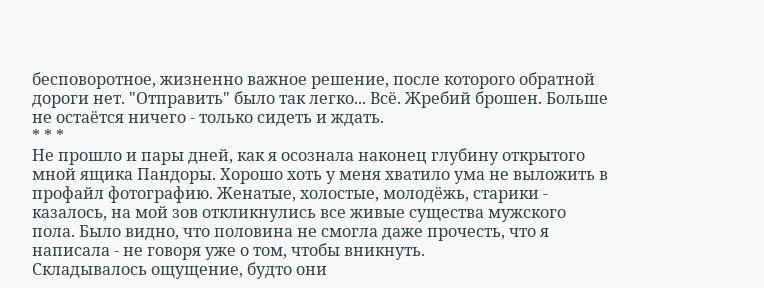бесповоротное, жизненно важное решение, после которого обратной дороги нет. "Отправить" было так легко... Всё. Жребий брошен. Больше не остаётся ничего - только сидеть и ждать.
* * *
Не прошло и пары дней, как я осознала наконец глубину открытого мной ящика Пандоры. Хорошо хоть у меня хватило ума не выложить в профайл фотографию. Женатые, холостые, молодёжь, старики - казалось, на мой зов откликнулись все живые существа мужского пола. Было видно, что половина не смогла даже прочесть, что я написала - не говоря уже о том, чтобы вникнуть.
Складывалось ощущение, будто они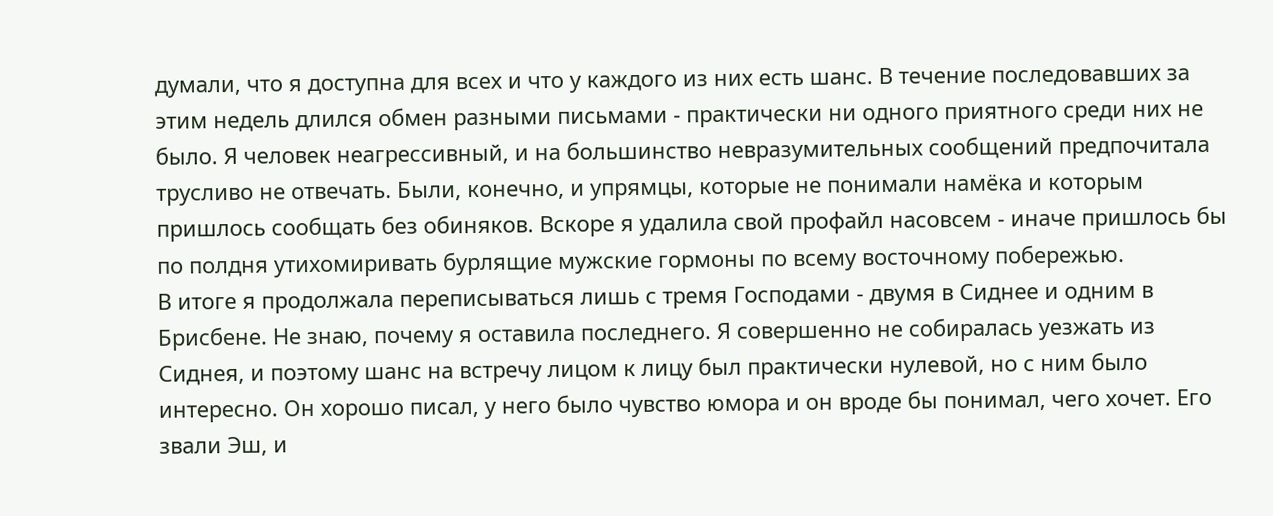думали, что я доступна для всех и что у каждого из них есть шанс. В течение последовавших за этим недель длился обмен разными письмами - практически ни одного приятного среди них не было. Я человек неагрессивный, и на большинство невразумительных сообщений предпочитала трусливо не отвечать. Были, конечно, и упрямцы, которые не понимали намёка и которым пришлось сообщать без обиняков. Вскоре я удалила свой профайл насовсем - иначе пришлось бы по полдня утихомиривать бурлящие мужские гормоны по всему восточному побережью.
В итоге я продолжала переписываться лишь с тремя Господами - двумя в Сиднее и одним в Брисбене. Не знаю, почему я оставила последнего. Я совершенно не собиралась уезжать из Сиднея, и поэтому шанс на встречу лицом к лицу был практически нулевой, но с ним было интересно. Он хорошо писал, у него было чувство юмора и он вроде бы понимал, чего хочет. Его звали Эш, и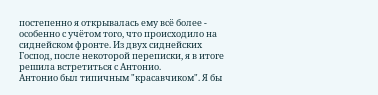постепенно я открывалась ему всё более - особенно с учётом того, что происходило на сиднейском фронте. Из двух сиднейских Господ, после некоторой переписки, я в итоге решила встретиться с Антонио.
Антонио был типичным "красавчиком". Я бы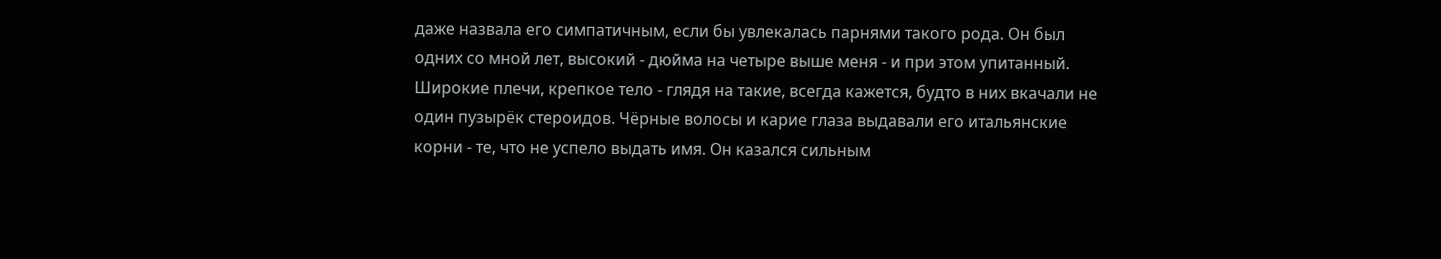даже назвала его симпатичным, если бы увлекалась парнями такого рода. Он был одних со мной лет, высокий - дюйма на четыре выше меня - и при этом упитанный. Широкие плечи, крепкое тело - глядя на такие, всегда кажется, будто в них вкачали не один пузырёк стероидов. Чёрные волосы и карие глаза выдавали его итальянские корни - те, что не успело выдать имя. Он казался сильным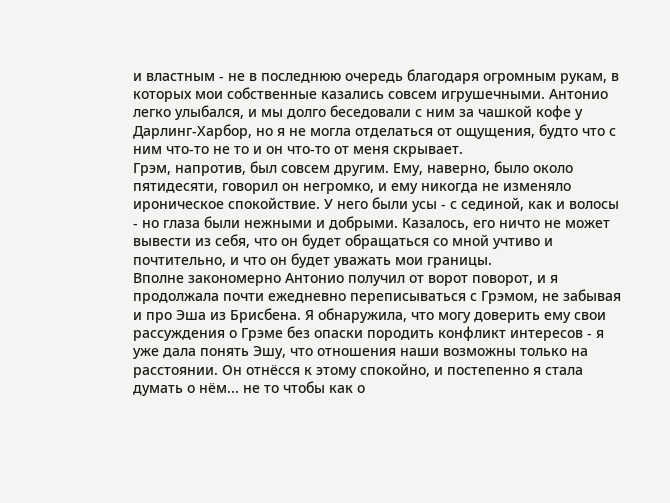и властным - не в последнюю очередь благодаря огромным рукам, в которых мои собственные казались совсем игрушечными. Антонио легко улыбался, и мы долго беседовали с ним за чашкой кофе у Дарлинг-Харбор, но я не могла отделаться от ощущения, будто что с ним что-то не то и он что-то от меня скрывает.
Грэм, напротив, был совсем другим. Ему, наверно, было около пятидесяти, говорил он негромко, и ему никогда не изменяло ироническое спокойствие. У него были усы - с сединой, как и волосы - но глаза были нежными и добрыми. Казалось, его ничто не может вывести из себя, что он будет обращаться со мной учтиво и почтительно, и что он будет уважать мои границы.
Вполне закономерно Антонио получил от ворот поворот, и я продолжала почти ежедневно переписываться с Грэмом, не забывая и про Эша из Брисбена. Я обнаружила, что могу доверить ему свои рассуждения о Грэме без опаски породить конфликт интересов - я уже дала понять Эшу, что отношения наши возможны только на расстоянии. Он отнёсся к этому спокойно, и постепенно я стала думать о нём... не то чтобы как о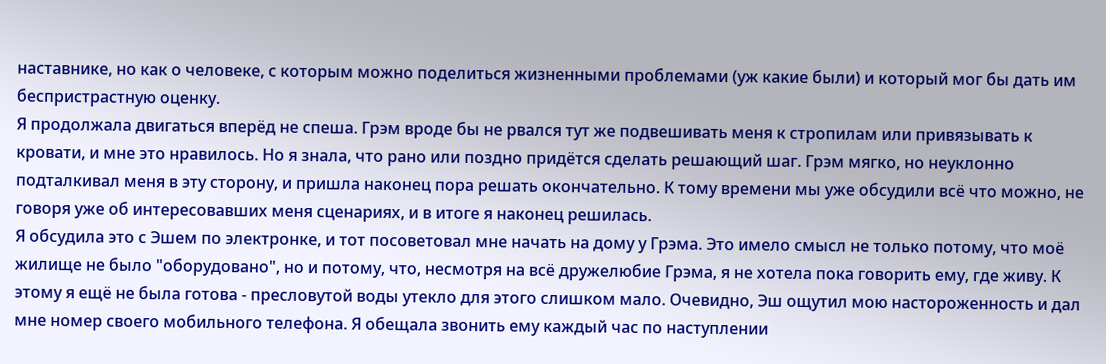наставнике, но как о человеке, с которым можно поделиться жизненными проблемами (уж какие были) и который мог бы дать им беспристрастную оценку.
Я продолжала двигаться вперёд не спеша. Грэм вроде бы не рвался тут же подвешивать меня к стропилам или привязывать к кровати, и мне это нравилось. Но я знала, что рано или поздно придётся сделать решающий шаг. Грэм мягко, но неуклонно подталкивал меня в эту сторону, и пришла наконец пора решать окончательно. К тому времени мы уже обсудили всё что можно, не говоря уже об интересовавших меня сценариях, и в итоге я наконец решилась.
Я обсудила это с Эшем по электронке, и тот посоветовал мне начать на дому у Грэма. Это имело смысл не только потому, что моё жилище не было "оборудовано", но и потому, что, несмотря на всё дружелюбие Грэма, я не хотела пока говорить ему, где живу. К этому я ещё не была готова - пресловутой воды утекло для этого слишком мало. Очевидно, Эш ощутил мою настороженность и дал мне номер своего мобильного телефона. Я обещала звонить ему каждый час по наступлении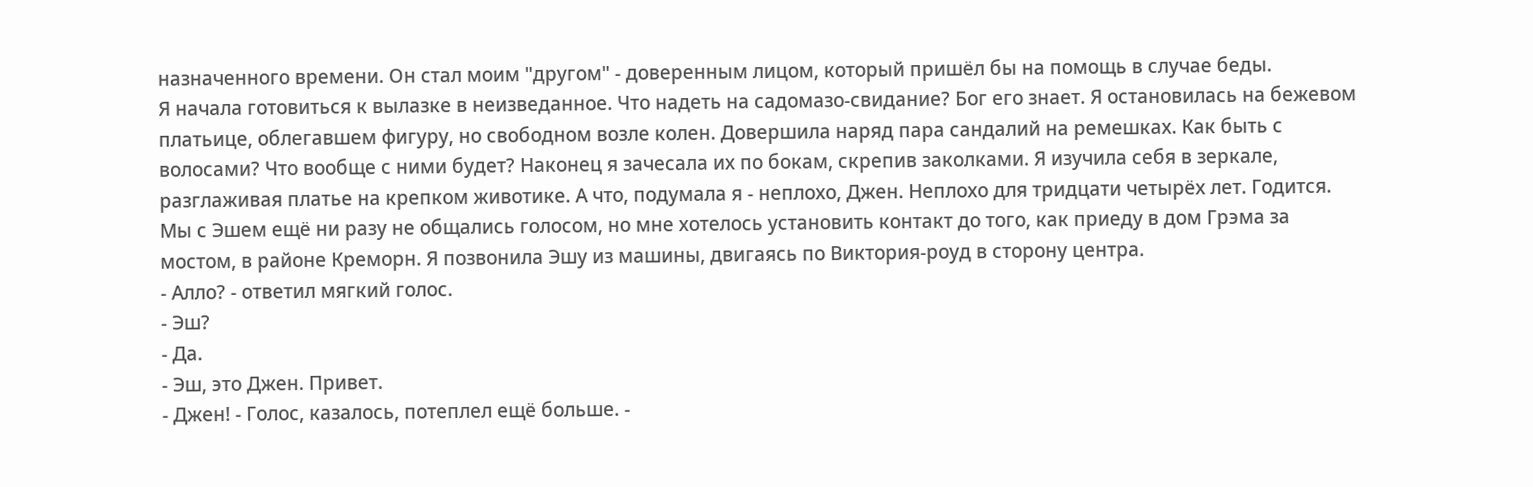назначенного времени. Он стал моим "другом" - доверенным лицом, который пришёл бы на помощь в случае беды.
Я начала готовиться к вылазке в неизведанное. Что надеть на садомазо-свидание? Бог его знает. Я остановилась на бежевом платьице, облегавшем фигуру, но свободном возле колен. Довершила наряд пара сандалий на ремешках. Как быть с волосами? Что вообще с ними будет? Наконец я зачесала их по бокам, скрепив заколками. Я изучила себя в зеркале, разглаживая платье на крепком животике. А что, подумала я - неплохо, Джен. Неплохо для тридцати четырёх лет. Годится.
Мы с Эшем ещё ни разу не общались голосом, но мне хотелось установить контакт до того, как приеду в дом Грэма за мостом, в районе Креморн. Я позвонила Эшу из машины, двигаясь по Виктория-роуд в сторону центра.
- Алло? - ответил мягкий голос.
- Эш?
- Да.
- Эш, это Джен. Привет.
- Джен! - Голос, казалось, потеплел ещё больше. -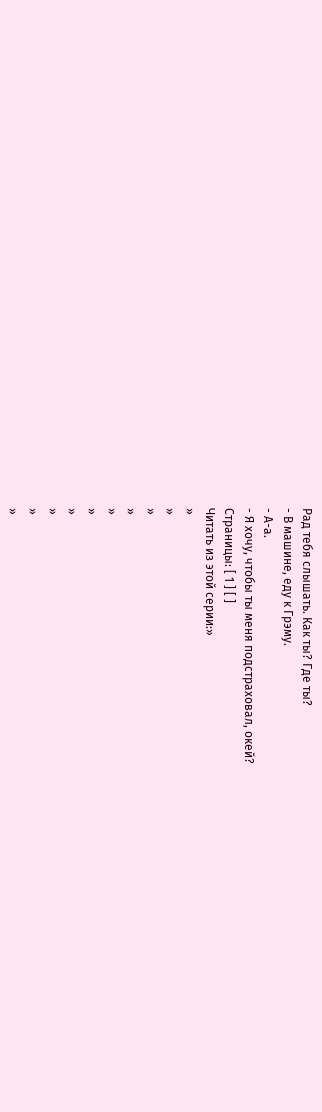Рад тебя слышать. Как ты? Где ты?
- В машине, еду к Грэму.
- А-а.
- Я хочу, чтобы ты меня подстраховал, окей?
Страницы: [ 1 ] [ ]
Читать из этой серии:»
»
»
»
»
»
»
»
»
»
»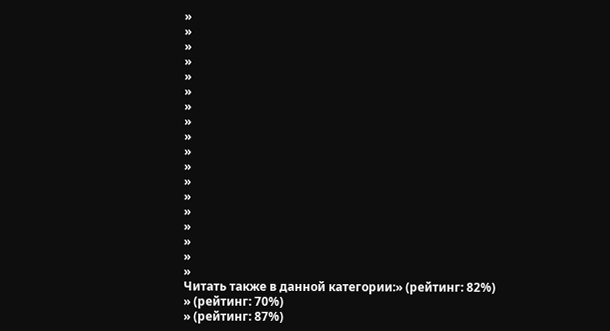»
»
»
»
»
»
»
»
»
»
»
»
»
»
»
»
»
»
Читать также в данной категории:» (рейтинг: 82%)
» (рейтинг: 70%)
» (рейтинг: 87%)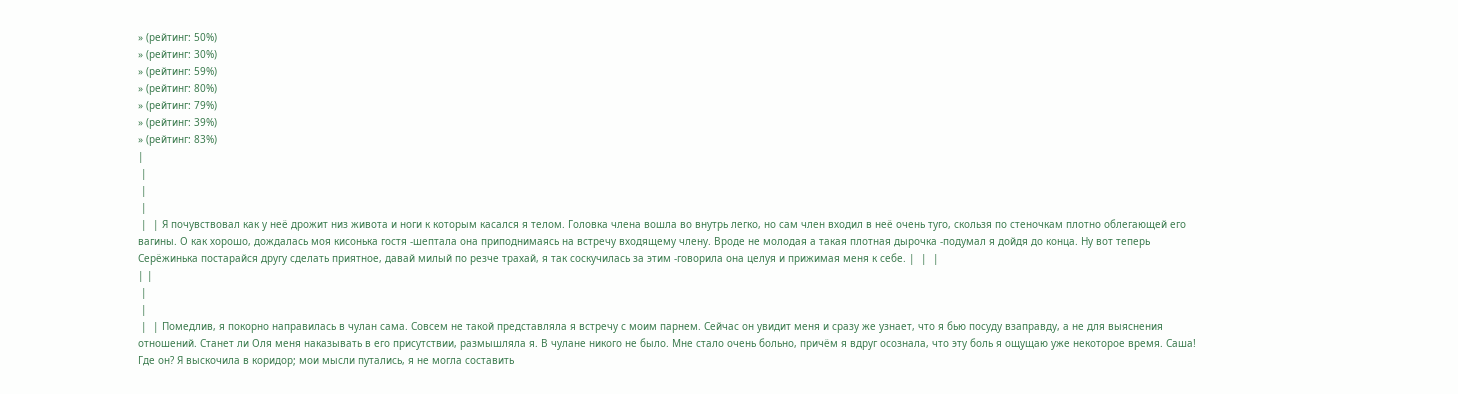» (рейтинг: 50%)
» (рейтинг: 30%)
» (рейтинг: 59%)
» (рейтинг: 80%)
» (рейтинг: 79%)
» (рейтинг: 39%)
» (рейтинг: 83%)
|
 |
 |
 |
 |  | Я почувствовал как у неё дрожит низ живота и ноги к которым касался я телом. Головка члена вошла во внутрь легко, но сам член входил в неё очень туго, скользя по стеночкам плотно облегающей его вагины. О как хорошо, дождалась моя кисонька гостя -шептала она приподнимаясь на встречу входящему члену. Вроде не молодая а такая плотная дырочка -подумал я дойдя до конца. Ну вот теперь Серёжинька постарайся другу сделать приятное, давай милый по резче трахай, я так соскучилась за этим -говорила она целуя и прижимая меня к себе. |  |  |
| |
 |
 |
 |  | Помедлив, я покорно направилась в чулан сама. Совсем не такой представляла я встречу с моим парнем. Сейчас он увидит меня и сразу же узнает, что я бью посуду взаправду, а не для выяснения отношений. Станет ли Оля меня наказывать в его присутствии, размышляла я. В чулане никого не было. Мне стало очень больно, причём я вдруг осознала, что эту боль я ощущаю уже некоторое время. Саша! Где он? Я выскочила в коридор; мои мысли путались, я не могла составить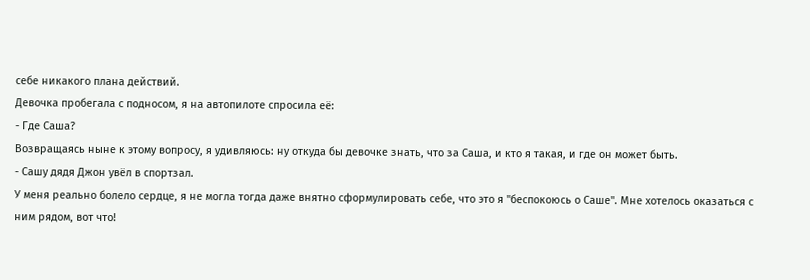себе никакого плана действий.
Девочка пробегала с подносом, я на автопилоте спросила её:
- Где Саша?
Возвращаясь ныне к этому вопросу, я удивляюсь: ну откуда бы девочке знать, что за Саша, и кто я такая, и где он может быть.
- Сашу дядя Джон увёл в спортзал.
У меня реально болело сердце, я не могла тогда даже внятно сформулировать себе, что это я "беспокоюсь о Саше". Мне хотелось оказаться с ним рядом, вот что!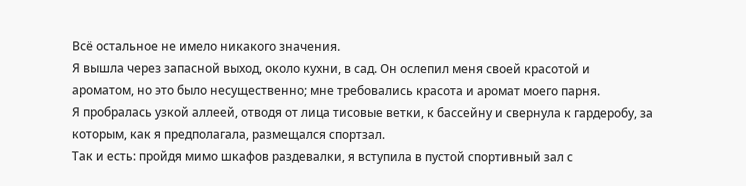Всё остальное не имело никакого значения.
Я вышла через запасной выход, около кухни, в сад. Он ослепил меня своей красотой и ароматом, но это было несущественно; мне требовались красота и аромат моего парня.
Я пробралась узкой аллеей, отводя от лица тисовые ветки, к бассейну и свернула к гардеробу, за которым, как я предполагала, размещался спортзал.
Так и есть: пройдя мимо шкафов раздевалки, я вступила в пустой спортивный зал с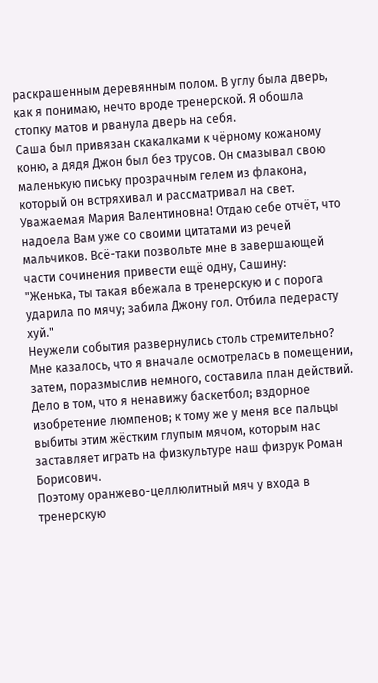раскрашенным деревянным полом. В углу была дверь, как я понимаю, нечто вроде тренерской. Я обошла стопку матов и рванула дверь на себя.
Саша был привязан скакалками к чёрному кожаному коню, а дядя Джон был без трусов. Он смазывал свою маленькую письку прозрачным гелем из флакона, который он встряхивал и рассматривал на свет.
Уважаемая Мария Валентиновна! Отдаю себе отчёт, что надоела Вам уже со своими цитатами из речей мальчиков. Всё-таки позвольте мне в завершающей части сочинения привести ещё одну, Сашину:
"Женька, ты такая вбежала в тренерскую и с порога ударила по мячу; забила Джону гол. Отбила педерасту хуй."
Неужели события развернулись столь стремительно? Мне казалось, что я вначале осмотрелась в помещении, затем, поразмыслив немного, составила план действий.
Дело в том, что я ненавижу баскетбол; вздорное изобретение люмпенов; к тому же у меня все пальцы выбиты этим жёстким глупым мячом, которым нас заставляет играть на физкультуре наш физрук Роман Борисович.
Поэтому оранжево-целлюлитный мяч у входа в тренерскую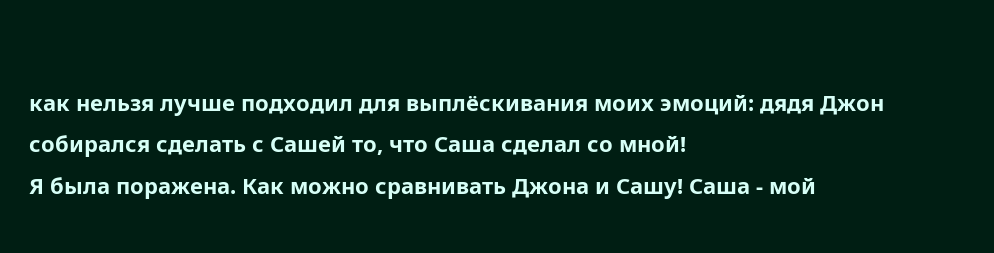как нельзя лучше подходил для выплёскивания моих эмоций: дядя Джон собирался сделать с Сашей то, что Саша сделал со мной!
Я была поражена. Как можно сравнивать Джона и Сашу! Саша - мой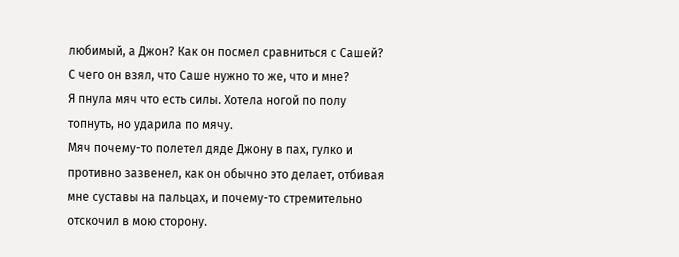любимый, а Джон? Как он посмел сравниться с Сашей? С чего он взял, что Саше нужно то же, что и мне?
Я пнула мяч что есть силы. Хотела ногой по полу топнуть, но ударила по мячу.
Мяч почему-то полетел дяде Джону в пах, гулко и противно зазвенел, как он обычно это делает, отбивая мне суставы на пальцах, и почему-то стремительно отскочил в мою сторону.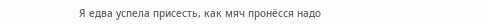Я едва успела присесть, как мяч пронёсся надо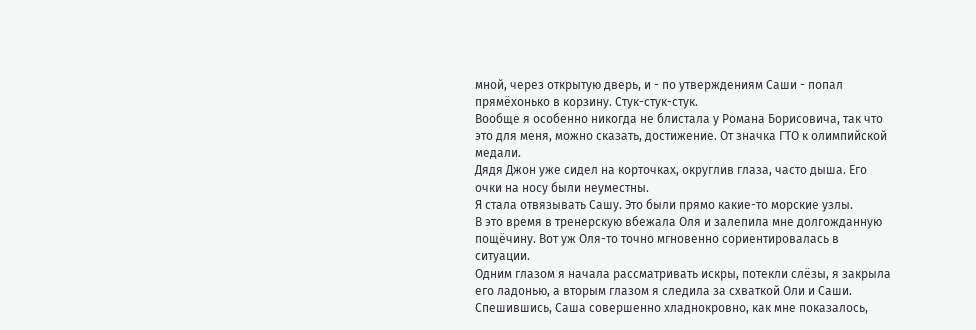мной, через открытую дверь, и - по утверждениям Саши - попал прямёхонько в корзину. Стук-стук-стук.
Вообще я особенно никогда не блистала у Романа Борисовича, так что это для меня, можно сказать, достижение. От значка ГТО к олимпийской медали.
Дядя Джон уже сидел на корточках, округлив глаза, часто дыша. Его очки на носу были неуместны.
Я стала отвязывать Сашу. Это были прямо какие-то морские узлы.
В это время в тренерскую вбежала Оля и залепила мне долгожданную пощёчину. Вот уж Оля-то точно мгновенно сориентировалась в ситуации.
Одним глазом я начала рассматривать искры, потекли слёзы, я закрыла его ладонью, а вторым глазом я следила за схваткой Оли и Саши.
Спешившись, Саша совершенно хладнокровно, как мне показалось,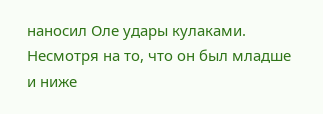наносил Оле удары кулаками. Несмотря на то, что он был младше и ниже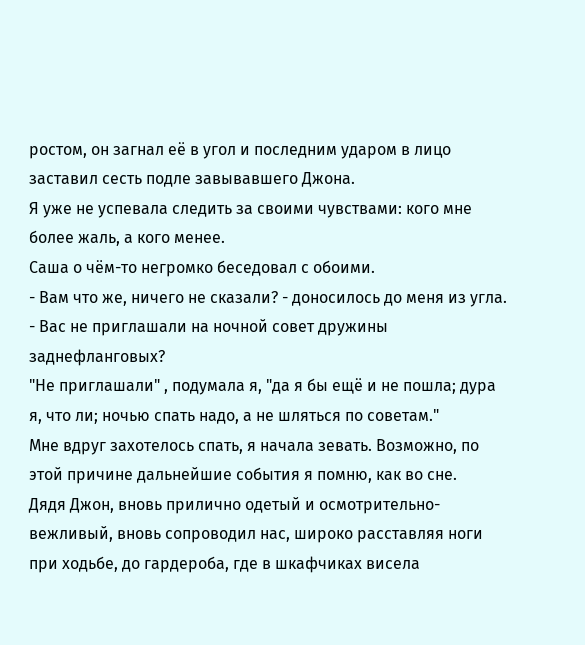ростом, он загнал её в угол и последним ударом в лицо заставил сесть подле завывавшего Джона.
Я уже не успевала следить за своими чувствами: кого мне более жаль, а кого менее.
Саша о чём-то негромко беседовал с обоими.
- Вам что же, ничего не сказали? - доносилось до меня из угла. - Вас не приглашали на ночной совет дружины заднефланговых?
"Не приглашали" , подумала я, "да я бы ещё и не пошла; дура я, что ли; ночью спать надо, а не шляться по советам."
Мне вдруг захотелось спать, я начала зевать. Возможно, по этой причине дальнейшие события я помню, как во сне.
Дядя Джон, вновь прилично одетый и осмотрительно-вежливый, вновь сопроводил нас, широко расставляя ноги при ходьбе, до гардероба, где в шкафчиках висела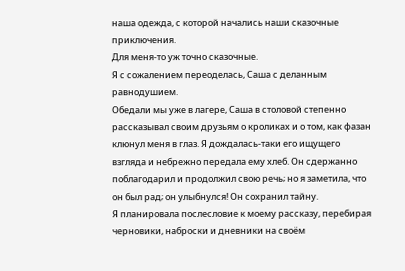наша одежда, с которой начались наши сказочные приключения.
Для меня-то уж точно сказочные.
Я с сожалением переоделась, Саша с деланным равнодушием.
Обедали мы уже в лагере, Саша в столовой степенно рассказывал своим друзьям о кроликах и о том, как фазан клюнул меня в глаз. Я дождалась-таки его ищущего взгляда и небрежно передала ему хлеб. Он сдержанно поблагодарил и продолжил свою речь; но я заметила, что он был рад; он улыбнулся! Он сохранил тайну.
Я планировала послесловие к моему рассказу, перебирая черновики, наброски и дневники на своём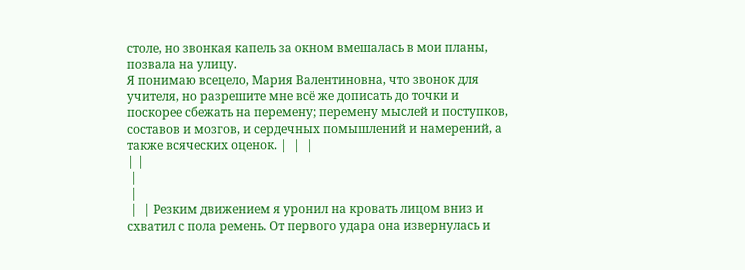столе, но звонкая капель за окном вмешалась в мои планы, позвала на улицу.
Я понимаю всецело, Мария Валентиновна, что звонок для учителя, но разрешите мне всё же дописать до точки и поскорее сбежать на перемену; перемену мыслей и поступков, составов и мозгов, и сердечных помышлений и намерений, а также всяческих оценок. |  |  |
| |
 |
 |
 |  | Резким движением я уронил на кровать лицом вниз и схватил с пола ремень. От первого удара она извернулась и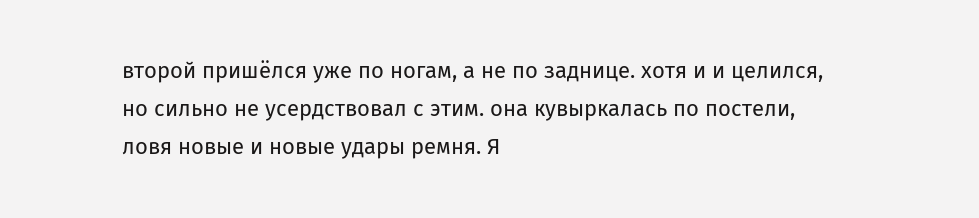второй пришёлся уже по ногам, а не по заднице. хотя и и целился, но сильно не усердствовал с этим. она кувыркалась по постели, ловя новые и новые удары ремня. Я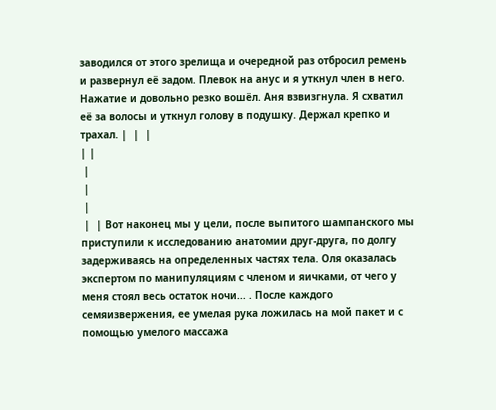заводился от этого зрелища и очередной раз отбросил ремень и развернул её задом. Плевок на анус и я уткнул член в него. Нажатие и довольно резко вошёл. Аня взвизгнула. Я схватил её за волосы и уткнул голову в подушку. Держал крепко и трахал. |  |  |
| |
 |
 |
 |
 |  | Вот наконец мы у цели, после выпитого шампанского мы приступили к исследованию анатомии друг-друга, по долгу задерживаясь на определенных частях тела. Оля оказалась экспертом по манипуляциям с членом и яичками, от чего у меня стоял весь остаток ночи... . После каждого семяизвержения, ее умелая рука ложилась на мой пакет и с помощью умелого массажа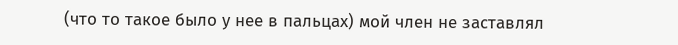(что то такое было у нее в пальцах) мой член не заставлял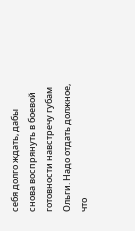себя долго ждать, дабы снова воспрянуть в боевой готовности навстречу губам Ольги. Надо отдать должное, что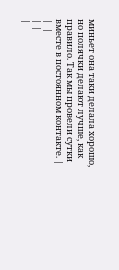миньет она таки делала хорошо, но полячки делают лучше, как правило. Так мы провели сутки вместе в постоянном контакте. |  |  |
| |
|